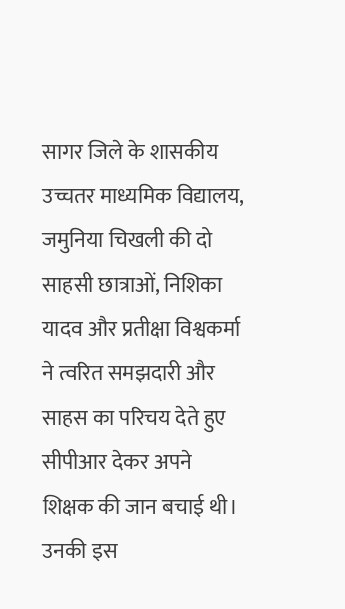सागर जिले के शासकीय उच्चतर माध्यमिक विद्यालय, जमुनिया चिखली की दो साहसी छात्राओं, निशिका यादव और प्रतीक्षा विश्वकर्मा ने त्वरित समझदारी और साहस का परिचय देते हुए सीपीआर देकर अपने शिक्षक की जान बचाई थी। उनकी इस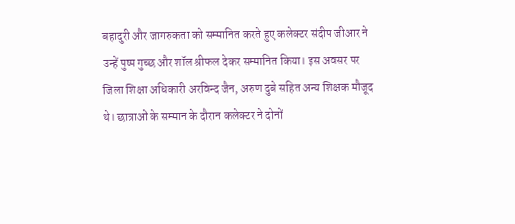बहादुरी और जागरुकता को सम्मानित करते हुए कलेक्टर संदीप जीआर ने उन्हें पुष्प गुच्छ और शॉल श्रीफल देकर सम्मानित किया। इस अवसर पर जिला शिक्षा अधिकारी अरविन्द जैन, अरुण दुबे सहित अन्य शिक्षक मौजूद थे। छात्राओं के सम्मान के दौरान कलेक्टर ने दोनों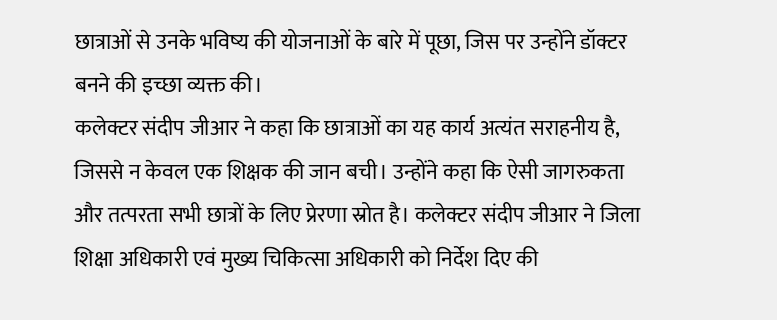छात्राओं से उनके भविष्य की योजनाओं के बारे में पूछा, जिस पर उन्होंने डॉक्टर बनने की इच्छा व्यक्त की।
कलेक्टर संदीप जीआर ने कहा कि छात्राओं का यह कार्य अत्यंत सराहनीय है, जिससे न केवल एक शिक्षक की जान बची। उन्होंने कहा कि ऐसी जागरुकता और तत्परता सभी छात्रों के लिए प्रेरणा स्रोत है। कलेक्टर संदीप जीआर ने जिला शिक्षा अधिकारी एवं मुख्य चिकित्सा अधिकारी को निर्देश दिए की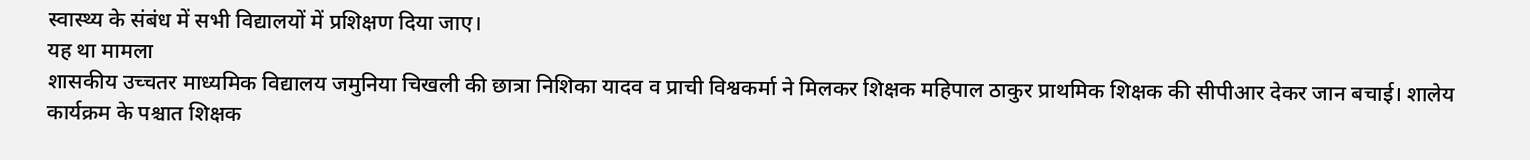स्वास्थ्य के संबंध में सभी विद्यालयों में प्रशिक्षण दिया जाए।
यह था मामला
शासकीय उच्चतर माध्यमिक विद्यालय जमुनिया चिखली की छात्रा निशिका यादव व प्राची विश्वकर्मा ने मिलकर शिक्षक महिपाल ठाकुर प्राथमिक शिक्षक की सीपीआर देकर जान बचाई। शालेय कार्यक्रम के पश्चात शिक्षक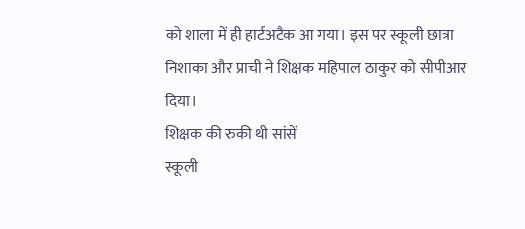को शाला में ही हार्टअटैक आ गया। इस पर स्कूली छात्रा निशाका और प्राची ने शिक्षक महिपाल ठाकुर को सीपीआर दिया।
शिक्षक की रुकी थी सांसें
स्कूली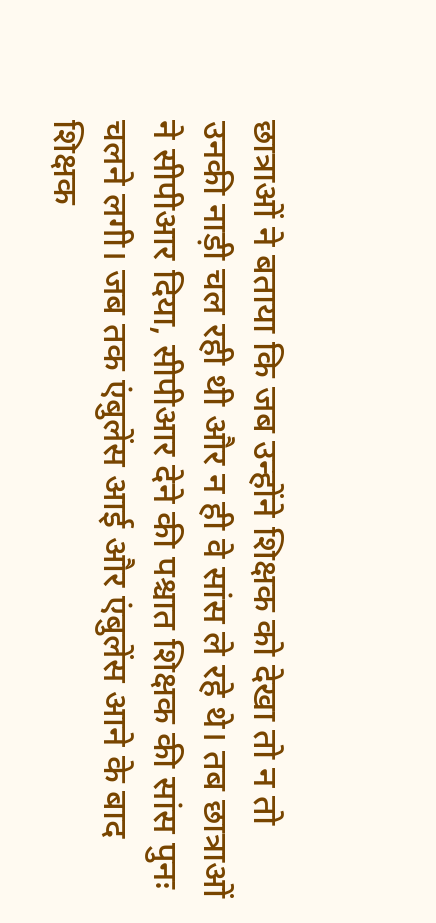छात्राओं ने बताया कि जब उन्होंने शिक्षक को देखा तो न तो उनकी नाड़ी चल रही थी और न ही वे सांस ले रहे थे। तब छात्राओं ने सीपीआर दिया, सीपीआर देने की पश्चात शिक्षक की सांस पुनः चलने लगी। जब तक एंबुलेंस आई और एंबुलेंस आने के बाद शिक्षक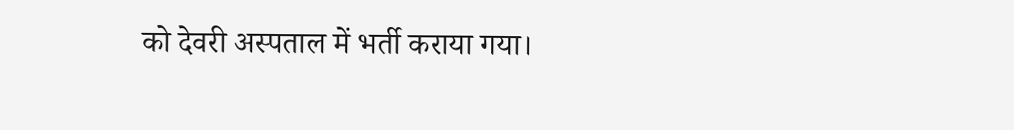को देवरी अस्पताल में भर्ती कराया गया।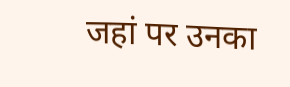जहां पर उनका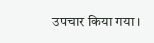उपचार किया गया।